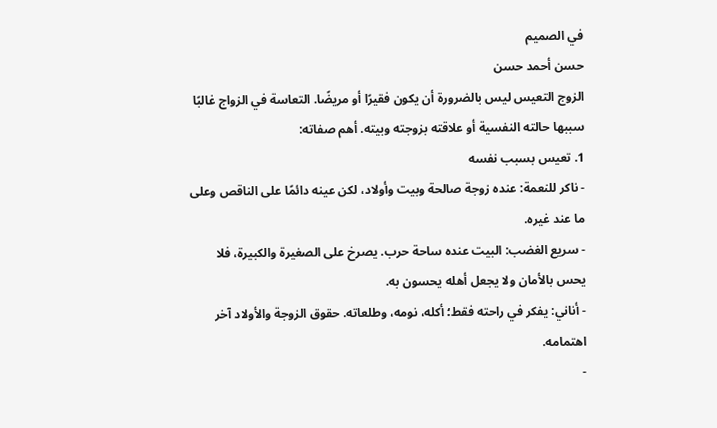في الصميم
حسن أحمد حسن
الزوج التعيس ليس بالضرورة أن يكون فقيرًا أو مريضًا. التعاسة في الزواج غالبًا سببها حالته النفسية أو علاقته بزوجته وبيته. أهم صفاته:
1. تعيس بسبب نفسه
- ناكر للنعمة: عنده زوجة صالحة وبيت وأولاد، لكن عينه دائمًا على الناقص وعلى ما عند غيره.
- سريع الغضب: البيت عنده ساحة حرب. يصرخ على الصغيرة والكبيرة، فلا يحس بالأمان ولا يجعل أهله يحسون به.
- أناني: يفكر في راحته فقط؛ أكله، نومه، وطلعاته. حقوق الزوجة والأولاد آخر اهتمامه.
-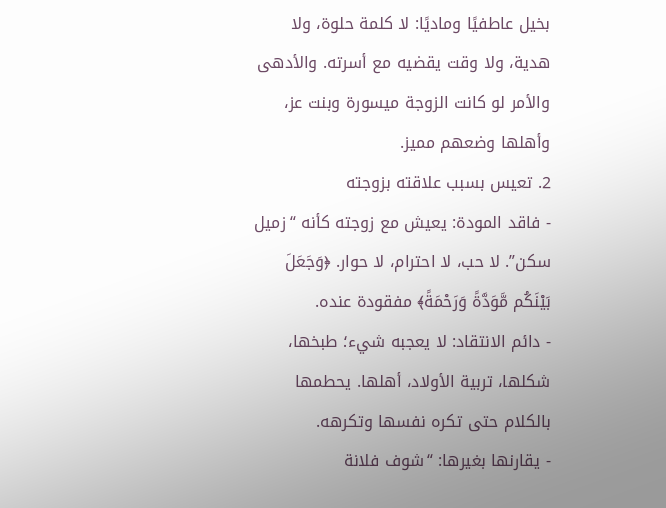بخيل عاطفيًا وماديًا: لا كلمة حلوة، ولا هدية، ولا وقت يقضيه مع أسرته. والأدهى والأمر لو كانت الزوجة ميسورة وبنت عز، وأهلها وضعهم مميز.
2. تعيس بسبب علاقته بزوجته
- فاقد المودة: يعيش مع زوجته كأنه “زميل سكن”. لا حب، لا احترام، لا حوار. ﴿وَجَعَلَ بَيْنَكُم مَّوَدَّةً وَرَحْمَةً﴾ مفقودة عنده.
- دائم الانتقاد: لا يعجبه شيء؛ طبخها، شكلها، تربية الأولاد، أهلها. يحطمها بالكلام حتى تكره نفسها وتكرهه.
- يقارنها بغيرها: “شوف فلانة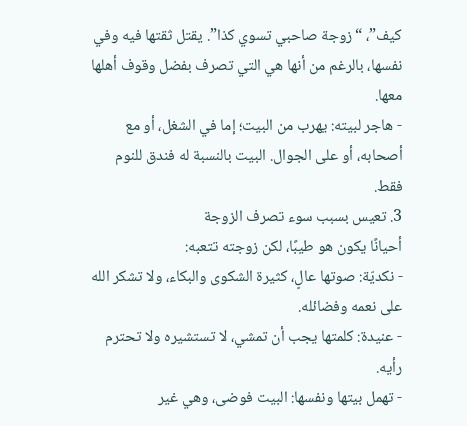كيف”، “زوجة صاحبي تسوي كذا”. يقتل ثقتها فيه وفي نفسها، بالرغم من أنها هي التي تصرف بفضل وقوف أهلها معها.
- هاجر لبيته: يهرب من البيت؛ إما في الشغل، أو مع أصحابه، أو على الجوال. البيت بالنسبة له فندق للنوم فقط.
3. تعيس بسبب سوء تصرف الزوجة
أحيانًا يكون هو طيبًا، لكن زوجته تتعبه:
- نكديّة: صوتها عالٍ، كثيرة الشكوى والبكاء، ولا تشكر الله على نعمه وفضائله.
- عنيدة: كلمتها يجب أن تمشي، لا تستشيره ولا تحترم رأيه.
- تهمل بيتها ونفسها: البيت فوضى، وهي غير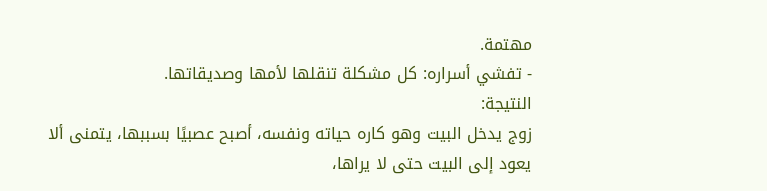مهتمة.
- تفشي أسراره: كل مشكلة تنقلها لأمها وصديقاتها.
النتيجة:
زوج يدخل البيت وهو كاره حياته ونفسه، أصبح عصبيًا بسببها، يتمنى ألا يعود إلى البيت حتى لا يراها،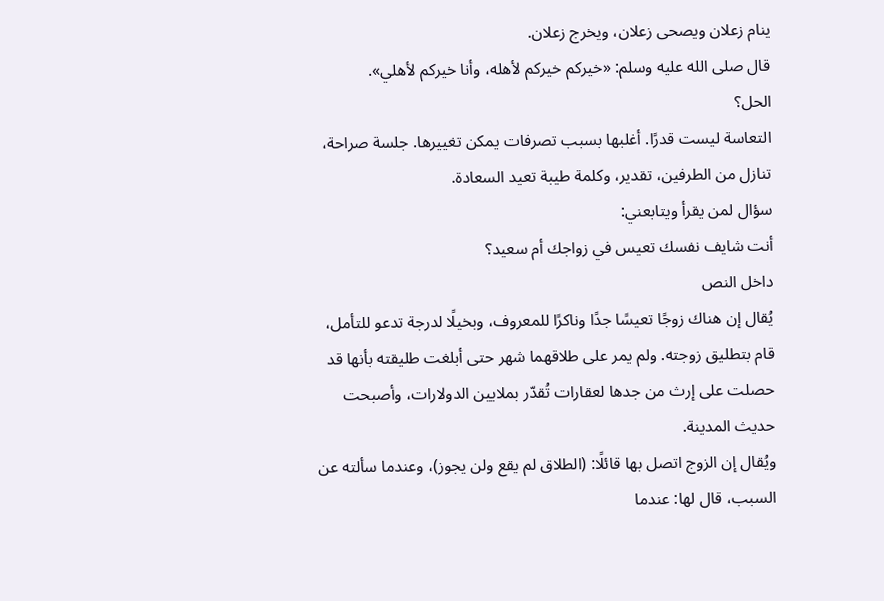ينام زعلان ويصحى زعلان، ويخرج زعلان.
قال صلى الله عليه وسلم: «خيركم خيركم لأهله، وأنا خيركم لأهلي».
الحل؟
التعاسة ليست قدرًا. أغلبها بسبب تصرفات يمكن تغييرها. جلسة صراحة، تنازل من الطرفين، تقدير، وكلمة طيبة تعيد السعادة.
سؤال لمن يقرأ ويتابعني:
أنت شايف نفسك تعيس في زواجك أم سعيد؟
داخل النص
يُقال إن هناك زوجًا تعيسًا جدًا وناكرًا للمعروف، وبخيلًا لدرجة تدعو للتأمل، قام بتطليق زوجته. ولم يمر على طلاقهما شهر حتى أبلغت طليقته بأنها قد حصلت على إرث من جدها لعقارات تُقدّر بملايين الدولارات، وأصبحت حديث المدينة.
ويُقال إن الزوج اتصل بها قائلًا: (الطلاق لم يقع ولن يجوز)، وعندما سألته عن السبب، قال لها: عندما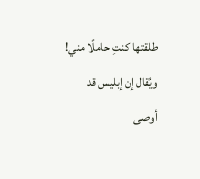طلقتها كنتِ حاملًا مني!
ويُقال إن إبليس قد أوصى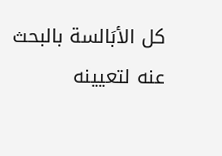كل الأبَالسة بالبحث عنه لتعيينه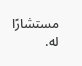مستشارًا له.